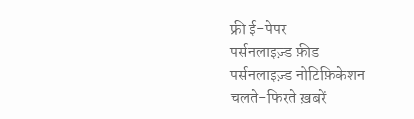फ्री ई-पेपर
पर्सनलाइज़्ड फ़ीड
पर्सनलाइज़्ड नोटिफ़िकेशन
चलते-फिरते ख़बरें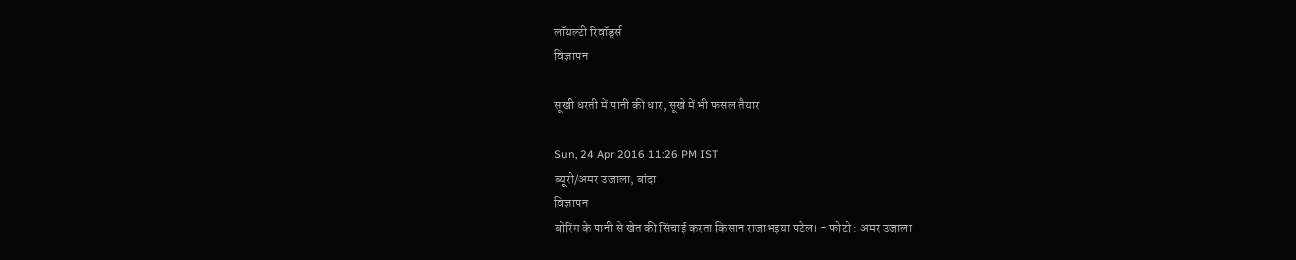लॉयल्टी रिवॉर्ड्स
विज्ञापन

सूखी धरती में पानी की धार, सूखे में भी फसल तैयार

Sun, 24 Apr 2016 11:26 PM IST
ब्यूरो/अमर उजाला, बांदा
विज्ञापन
बोरिंग के पानी से खेत की सिंचाई करता किसान राजाभइया पटेल। - फोटो : अमर उजाला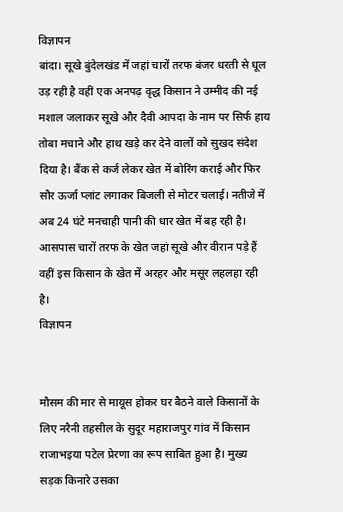विज्ञापन
बांदा। सूखे बुंदेलखंड में जहां चारों तरफ बंजर धरती से धूल उड़ रही है वहीं एक अनपढ़ वृद्ध किसान ने उम्मीद की नई मशाल जलाकर सूखे और दैवी आपदा के नाम पर सिर्फ हाय तोबा मचाने और हाथ खड़े कर देने वालों को सुखद संदेश दिया है। बैंक से कर्ज लेकर खेत में बोरिंग कराई और फिर सौर ऊर्जा प्लांट लगाकर बिजली से मोटर चलाई। नतीजे में अब 24 घंटे मनचाही पानी की धार खेत में बह रही है। आसपास चारों तरफ के खेत जहां सूखे और वीरान पड़े हैं वहीं इस किसान के खेत में अरहर और मसूर लहलहा रही है।
विज्ञापन


मौसम की मार से मायूस होकर घर बैठने वाले किसानों के लिए नरैनी तहसील के सुदूर महाराजपुर गांव में किसान राजाभइया पटेल प्रेरणा का रूप साबित हुआ है। मुख्य सड़क किनारे उसका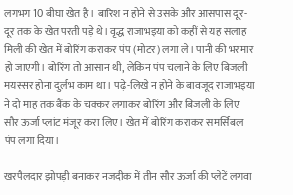लगभग 10 बीघा खेत है। बारिश न होने से उसके और आसपास दूर-दूर तक के खेत परती पड़े थे। वृद्ध राजाभइया को कहीं से यह सलाह मिली की खेत में बोरिंग कराकर पंप (मोटर) लगा ले। पानी की भरमार हो जाएगी। बोरिंग तो आसान थी, लेकिन पंप चलाने के लिए बिजली मयस्सर होना दुर्लभ काम था। पढ़े-लिखे न होने के बावजूद राजाभइया ने दो माह तक बैंक के चक्कर लगाकर बोरिंग और बिजली के लिए सौर ऊर्जा प्लांट मंजूर करा लिए। खेत में बोरिंग कराकर समर्सिबल पंप लगा दिया।

खरपैलदार झोपड़ी बनाकर नजदीक में तीन सौर ऊर्जा की प्लेटें लगवा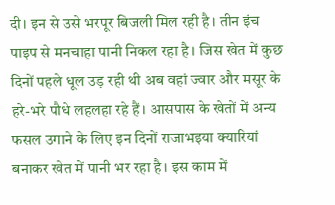दी। इन से उसे भरपूर बिजली मिल रही है। तीन इंच पाइप से मनचाहा पानी निकल रहा है। जिस खेत में कुछ दिनों पहले धूल उड़ रही थी अब वहां ज्वार और मसूर के हरे-भरे पौधे लहलहा रहे हैं। आसपास के खेतों में अन्य फसल उगाने के लिए इन दिनों राजाभइया क्यारियां बनाकर खेत में पानी भर रहा है। इस काम में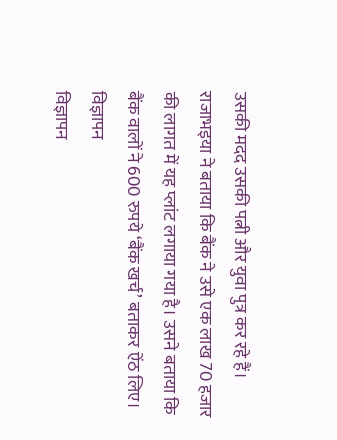उसकी मदद उसकी पत्नी और युवा पुत्र कर रहे हैं। राजाभइया ने बताया कि बैंक ने उसे एक लाख 70 हजार की लागत में यह प्लांट लगाया गया है। उसने बताया कि बैंक वालों ने 600 रुपये ‘बैंक खर्च’ बताकर ऐंठ लिए।
विज्ञापन
विज्ञापन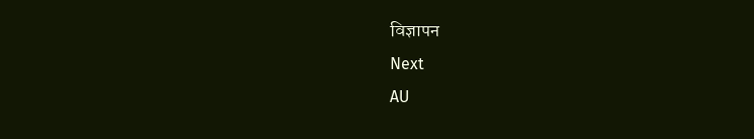विज्ञापन
Next
AU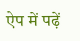ऐप में पढ़ें